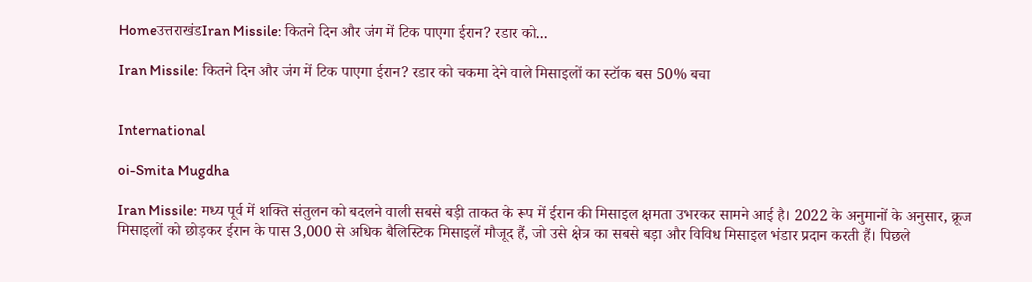Homeउत्तराखंडIran Missile: कितने दिन और जंग में टिक पाएगा ईरान? रडार को...

Iran Missile: कितने दिन और जंग में टिक पाएगा ईरान? रडार को चकमा देने वाले मिसाइलों का स्टॉक बस 50% बचा


International

oi-Smita Mugdha

Iran Missile: मध्य पूर्व में शक्ति संतुलन को बदलने वाली सबसे बड़ी ताकत के रूप में ईरान की मिसाइल क्षमता उभरकर सामने आई है। 2022 के अनुमानों के अनुसार, क्रूज मिसाइलों को छोड़कर ईरान के पास 3,000 से अधिक बैलिस्टिक मिसाइलें मौजूद हैं, जो उसे क्षेत्र का सबसे बड़ा और विविध मिसाइल भंडार प्रदान करती हैं। पिछले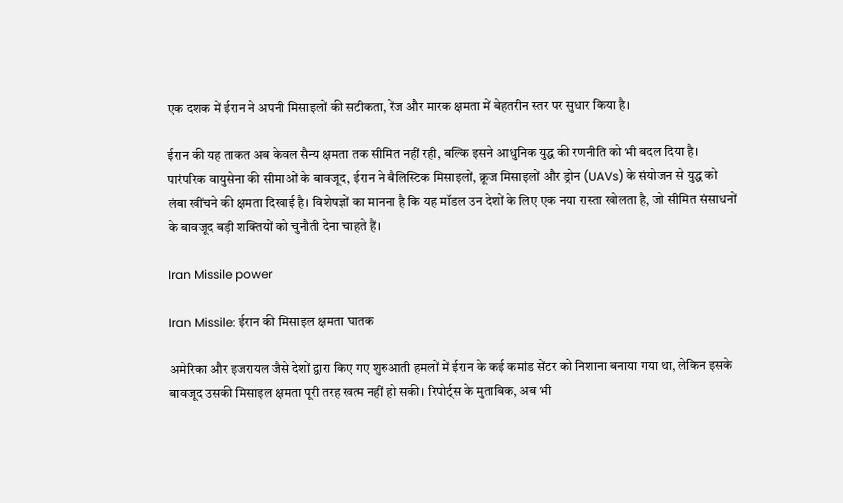एक दशक में ईरान ने अपनी मिसाइलों की सटीकता, रेंज और मारक क्षमता में बेहतरीन स्तर पर सुधार किया है।

ईरान की यह ताकत अब केवल सैन्य क्षमता तक सीमित नहीं रही, बल्कि इसने आधुनिक युद्ध की रणनीति को भी बदल दिया है। पारंपरिक वायुसेना की सीमाओं के बावजूद, ईरान ने बैलिस्टिक मिसाइलों, क्रूज मिसाइलों और ड्रोन (UAVs) के संयोजन से युद्ध को लंबा खींचने की क्षमता दिखाई है। विशेषज्ञों का मानना है कि यह मॉडल उन देशों के लिए एक नया रास्ता खोलता है, जो सीमित संसाधनों के बावजूद बड़ी शक्तियों को चुनौती देना चाहते हैं।

Iran Missile power

Iran Missile: ईरान की मिसाइल क्षमता घातक

अमेरिका और इजरायल जैसे देशों द्वारा किए गए शुरुआती हमलों में ईरान के कई कमांड सेंटर को निशाना बनाया गया था, लेकिन इसके बावजूद उसकी मिसाइल क्षमता पूरी तरह खत्म नहीं हो सकी। रिपोर्ट्स के मुताबिक, अब भी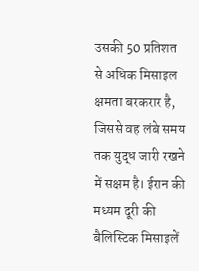उसकी 50 प्रतिशत से अधिक मिसाइल क्षमता बरकरार है, जिससे वह लंबे समय तक युद्ध जारी रखने में सक्षम है। ईरान की मध्यम दूरी की बैलिस्टिक मिसाइलें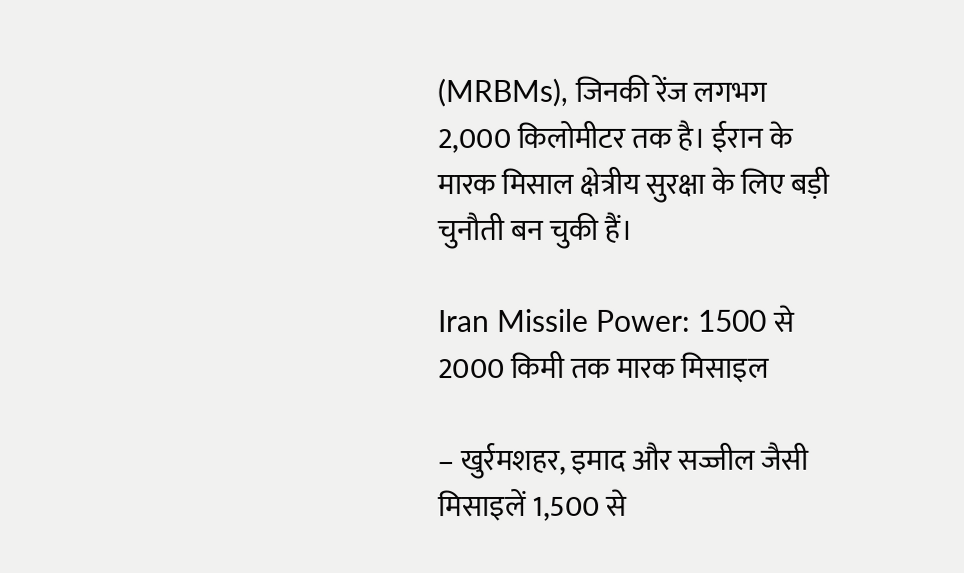(MRBMs), जिनकी रेंज लगभग 2,000 किलोमीटर तक है। ईरान के मारक मिसाल क्षेत्रीय सुरक्षा के लिए बड़ी चुनौती बन चुकी हैं।

Iran Missile Power: 1500 से 2000 किमी तक मारक मिसाइल

– खुर्रमशहर, इमाद और सज्जील जैसी मिसाइलें 1,500 से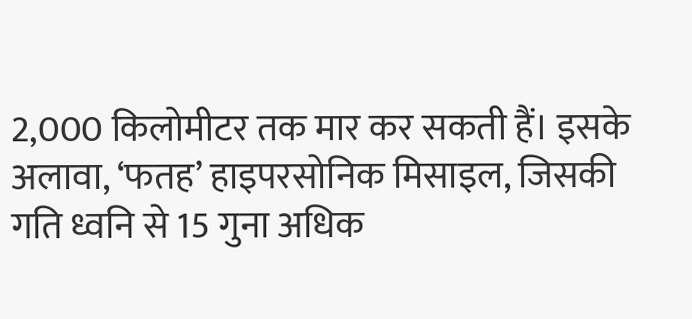2,000 किलोमीटर तक मार कर सकती हैं। इसके अलावा, ‘फतह’ हाइपरसोनिक मिसाइल, जिसकी गति ध्वनि से 15 गुना अधिक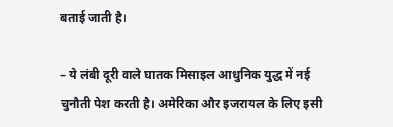बताई जाती है।

– ये लंबी दूरी वाले घातक मिसाइल आधुनिक युद्ध में नई चुनौती पेश करती है। अमेरिका और इजरायल के लिए इसी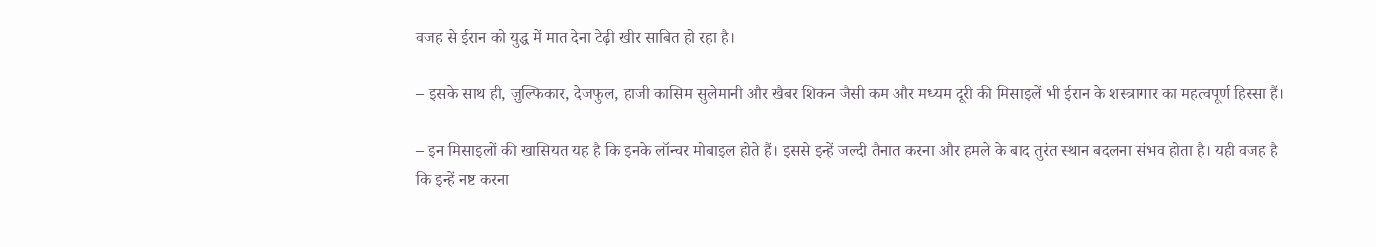वजह से ईरान को युद्ध में मात देना टेढ़ी खीर साबित हो रहा है।

– इसके साथ ही, ज़ुल्फिकार, देजफुल, हाजी कासिम सुलेमानी और खैबर शिकन जैसी कम और मध्यम दूरी की मिसाइलें भी ईरान के शस्त्रागार का महत्वपूर्ण हिस्सा हैं।

– इन मिसाइलों की खासियत यह है कि इनके लॉन्चर मोबाइल होते हैं। इससे इन्हें जल्दी तैनात करना और हमले के बाद तुरंत स्थान बदलना संभव होता है। यही वजह है कि इन्हें नष्ट करना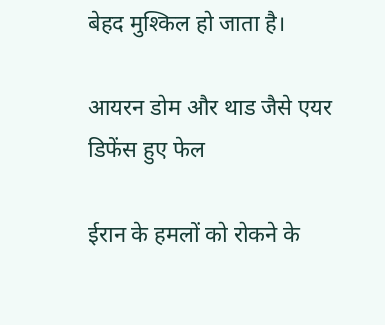बेहद मुश्किल हो जाता है।

आयरन डोम और थाड जैसे एयर डिफेंस हुए फेल

ईरान के हमलों को रोकने के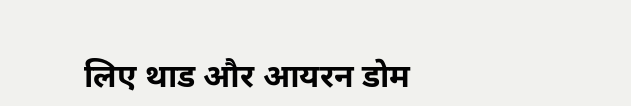लिए थाड और आयरन डोम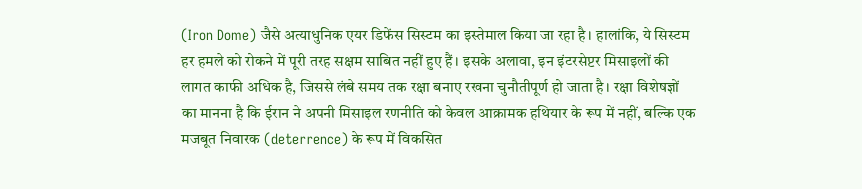(Iron Dome) जैसे अत्याधुनिक एयर डिफेंस सिस्टम का इस्तेमाल किया जा रहा है। हालांकि, ये सिस्टम हर हमले को रोकने में पूरी तरह सक्षम साबित नहीं हुए हैं। इसके अलावा, इन इंटरसेप्टर मिसाइलों की लागत काफी अधिक है, जिससे लंबे समय तक रक्षा बनाए रखना चुनौतीपूर्ण हो जाता है। रक्षा विशेषज्ञों का मानना है कि ईरान ने अपनी मिसाइल रणनीति को केवल आक्रामक हथियार के रूप में नहीं, बल्कि एक मजबूत निवारक (deterrence) के रूप में विकसित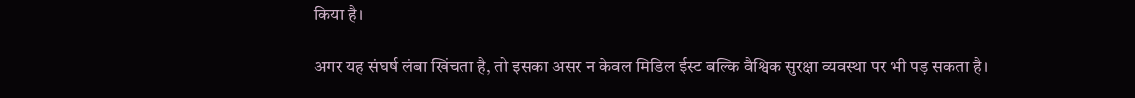किया है।

अगर यह संघर्ष लंबा खिंचता है, तो इसका असर न केवल मिडिल ईस्ट बल्कि वैश्विक सुरक्षा व्यवस्था पर भी पड़ सकता है।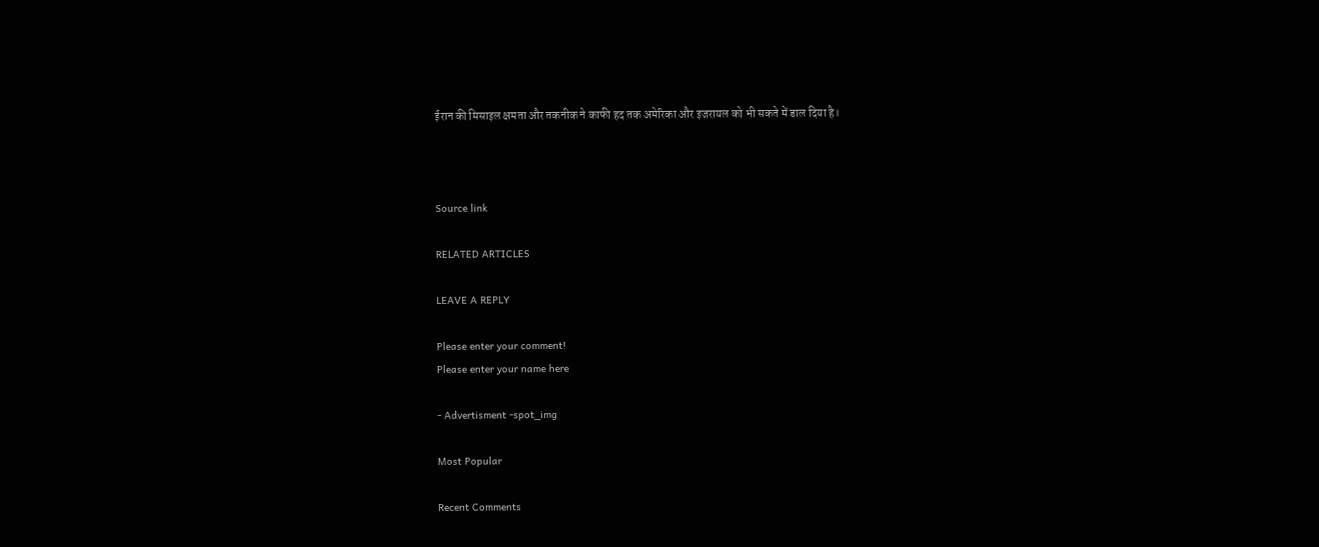ईरान की मिसाइल क्षमता और तकनीक ने काफी हद तक अमेरिका और इजरायल को भी सकते में डाल दिया है।



Source link

RELATED ARTICLES

LEAVE A REPLY

Please enter your comment!
Please enter your name here

- Advertisment -spot_img

Most Popular

Recent Comments